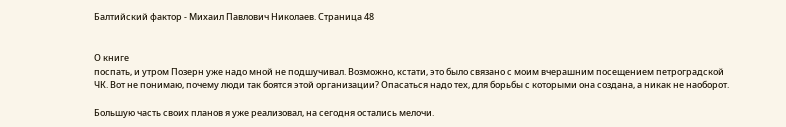Балтийский фактор - Михаил Павлович Николаев. Страница 48


О книге
поспать, и утром Позерн уже надо мной не подшучивал. Возможно, кстати, это было связано с моим вчерашним посещением петроградской ЧК. Вот не понимаю, почему люди так боятся этой организации? Опасаться надо тех, для борьбы с которыми она создана, а никак не наоборот.

Большую часть своих планов я уже реализовал, на сегодня остались мелочи.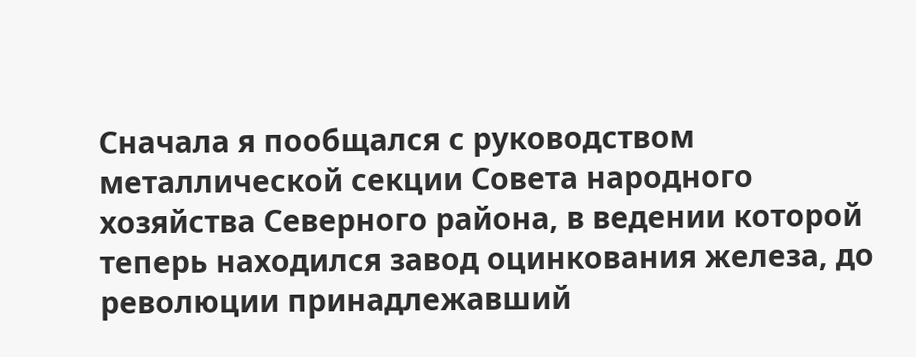Сначала я пообщался с руководством металлической секции Совета народного хозяйства Северного района, в ведении которой теперь находился завод оцинкования железа, до революции принадлежавший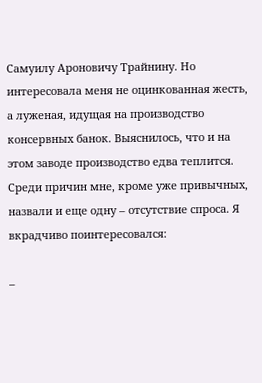Самуилу Ароновичу Трайнину. Но интересовала меня не оцинкованная жесть, а луженая, идущая на производство консервных банок. Выяснилось, что и на этом заводе производство едва теплится. Среди причин мне, кроме уже привычных, назвали и еще одну – отсутствие спроса. Я вкрадчиво поинтересовался:

–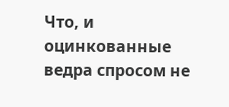Что, и оцинкованные ведра спросом не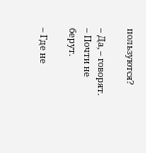пользуются?

– Да, – говорят. – Почти не берут.

– Где не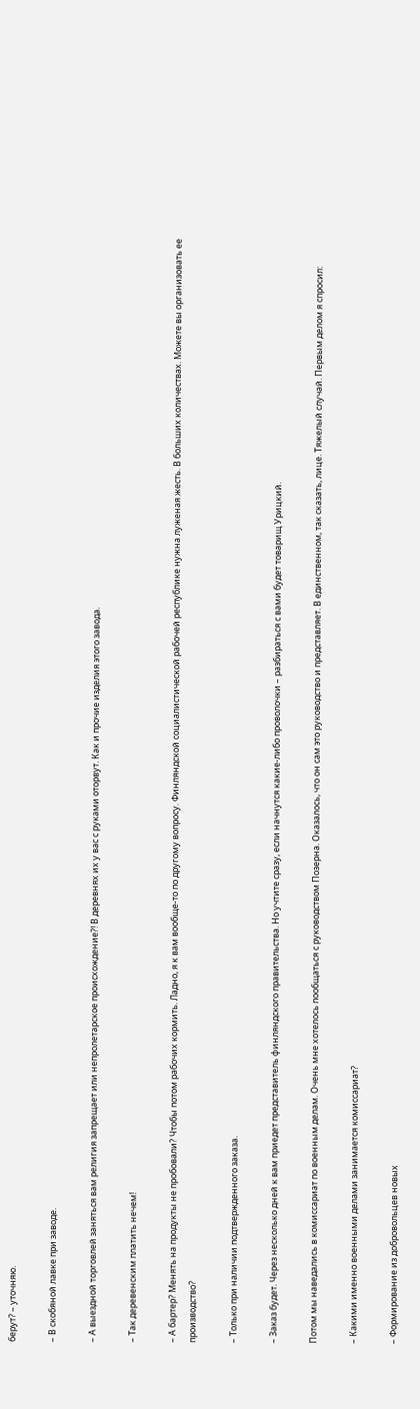берут? – уточняю.

– В скобяной лавке при заводе.

– А выездной торговлей заняться вам религия запрещает или непролетарское происхождение?! В деревнях их у вас с руками оторвут. Как и прочие изделия этого завода.

– Так деревенским платить нечем!

– А бартер? Менять на продукты не пробовали? Чтобы потом рабочих кормить. Ладно, я к вам вообще-то по другому вопросу. Финляндской социалистической рабочей республике нужна луженая жесть. В больших количествах. Можете вы организовать ее производство?

– Только при наличии подтвержденного заказа.

– Заказ будет. Через несколько дней к вам приедет представитель финляндского правительства. Но учтите сразу, если начнутся какие-либо проволочки – разбираться с вами будет товарищ Урицкий.

Потом мы наведались в комиссариат по военным делам. Очень мне хотелось пообщаться с руководством Позерна. Оказалось, что он сам это руководство и представляет. В единственном, так сказать, лице. Тяжелый случай. Первым делом я спросил:

– Какими именно военными делами занимается комиссариат?

– Формирование из добровольцев новых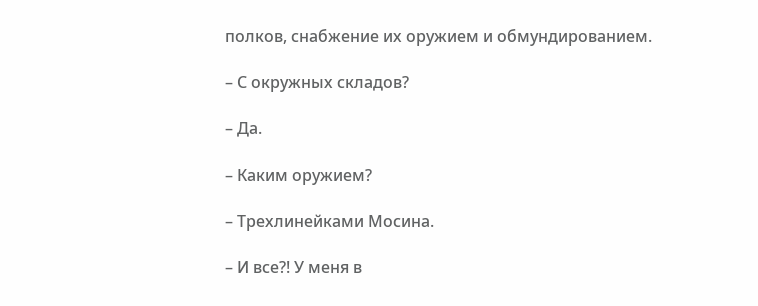полков, снабжение их оружием и обмундированием.

– С окружных складов?

– Да.

– Каким оружием?

– Трехлинейками Мосина.

– И все?! У меня в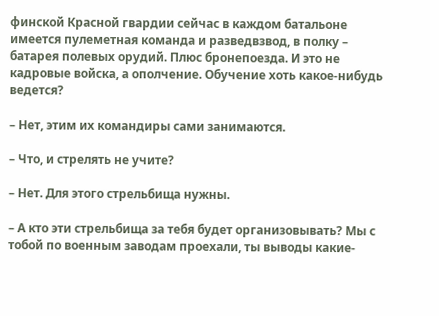финской Красной гвардии сейчас в каждом батальоне имеется пулеметная команда и разведвзвод, в полку – батарея полевых орудий. Плюс бронепоезда. И это не кадровые войска, а ополчение. Обучение хоть какое-нибудь ведется?

– Нет, этим их командиры сами занимаются.

– Что, и стрелять не учите?

– Нет. Для этого стрельбища нужны.

– А кто эти стрельбища за тебя будет организовывать? Мы с тобой по военным заводам проехали, ты выводы какие-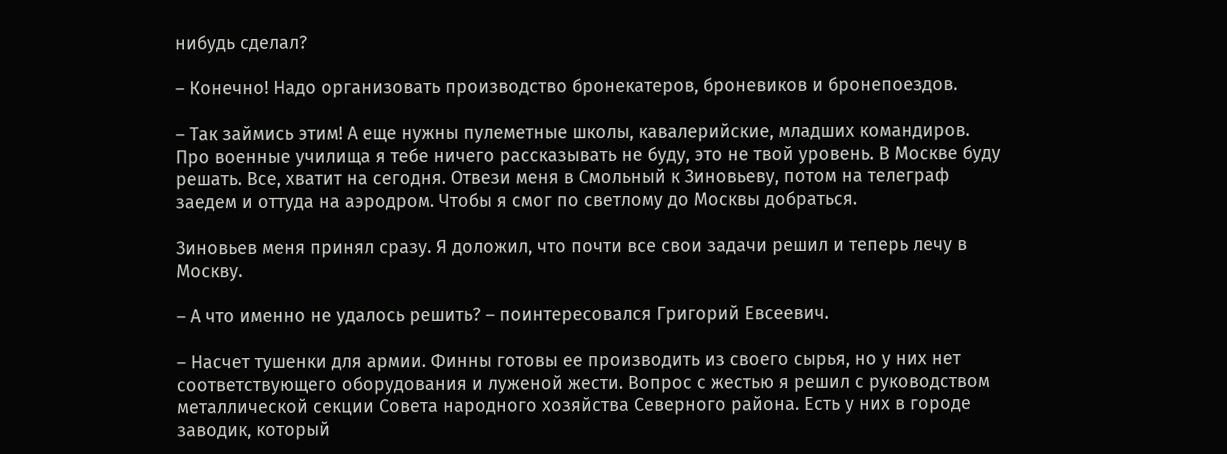нибудь сделал?

– Конечно! Надо организовать производство бронекатеров, броневиков и бронепоездов.

– Так займись этим! А еще нужны пулеметные школы, кавалерийские, младших командиров. Про военные училища я тебе ничего рассказывать не буду, это не твой уровень. В Москве буду решать. Все, хватит на сегодня. Отвези меня в Смольный к Зиновьеву, потом на телеграф заедем и оттуда на аэродром. Чтобы я смог по светлому до Москвы добраться.

Зиновьев меня принял сразу. Я доложил, что почти все свои задачи решил и теперь лечу в Москву.

– А что именно не удалось решить? – поинтересовался Григорий Евсеевич.

– Насчет тушенки для армии. Финны готовы ее производить из своего сырья, но у них нет соответствующего оборудования и луженой жести. Вопрос с жестью я решил с руководством металлической секции Совета народного хозяйства Северного района. Есть у них в городе заводик, который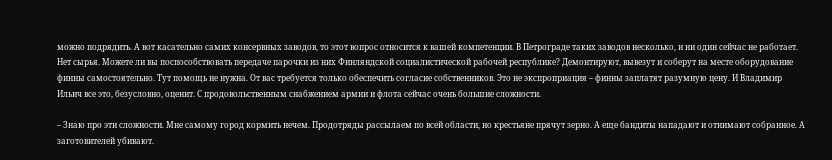можно подрядить. А вот касательно самих консервных заводов, то этот вопрос относится к вашей компетенции. В Петрограде таких заводов несколько, и ни один сейчас не работает. Нет сырья. Можете ли вы поспособствовать передаче парочки из них Финляндской социалистической рабочей республике? Демонтируют, вывезут и соберут на месте оборудование финны самостоятельно. Тут помощь не нужна. От вас требуется только обеспечить согласие собственников. Это не экспроприация – финны заплатят разумную цену. И Владимир Ильич все это, безусловно, оценит. С продовольственным снабжением армии и флота сейчас очень большие сложности.

– Знаю про эти сложности. Мне самому город кормить нечем. Продотряды рассылаем по всей области, но крестьяне прячут зерно. А еще бандиты нападают и отнимают собранное. А заготовителей убивают.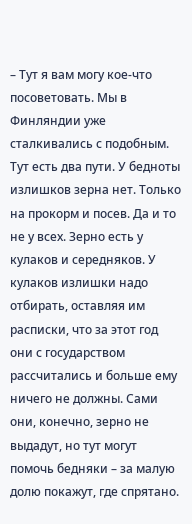– Тут я вам могу кое-что посоветовать. Мы в Финляндии уже сталкивались с подобным. Тут есть два пути. У бедноты излишков зерна нет. Только на прокорм и посев. Да и то не у всех. Зерно есть у кулаков и середняков. У кулаков излишки надо отбирать, оставляя им расписки, что за этот год они с государством рассчитались и больше ему ничего не должны. Сами они, конечно, зерно не выдадут, но тут могут помочь бедняки – за малую долю покажут, где спрятано.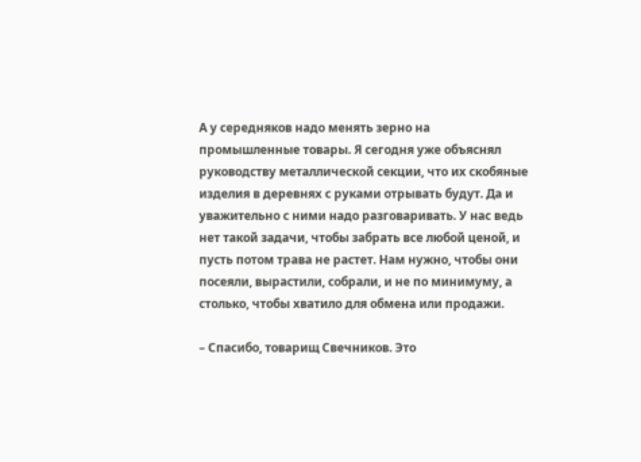А у середняков надо менять зерно на промышленные товары. Я сегодня уже объяснял руководству металлической секции, что их скобяные изделия в деревнях с руками отрывать будут. Да и уважительно с ними надо разговаривать. У нас ведь нет такой задачи, чтобы забрать все любой ценой, и пусть потом трава не растет. Нам нужно, чтобы они посеяли, вырастили, собрали, и не по минимуму, а столько, чтобы хватило для обмена или продажи.

– Спасибо, товарищ Свечников. Это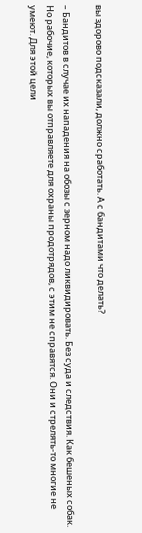вы здорово подсказали, должно сработать. А с бандитами что делать?

– Бандитов в случае их нападения на обозы с зерном надо ликвидировать. Без суда и следствия. Как бешеных собак. Но рабочие, которых вы отправляете для охраны продотрядов, с этим не справятся. Они и стрелять-то многие не умеют. Для этой цели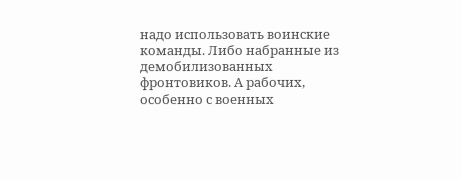надо использовать воинские команды. Либо набранные из демобилизованных фронтовиков. А рабочих, особенно с военных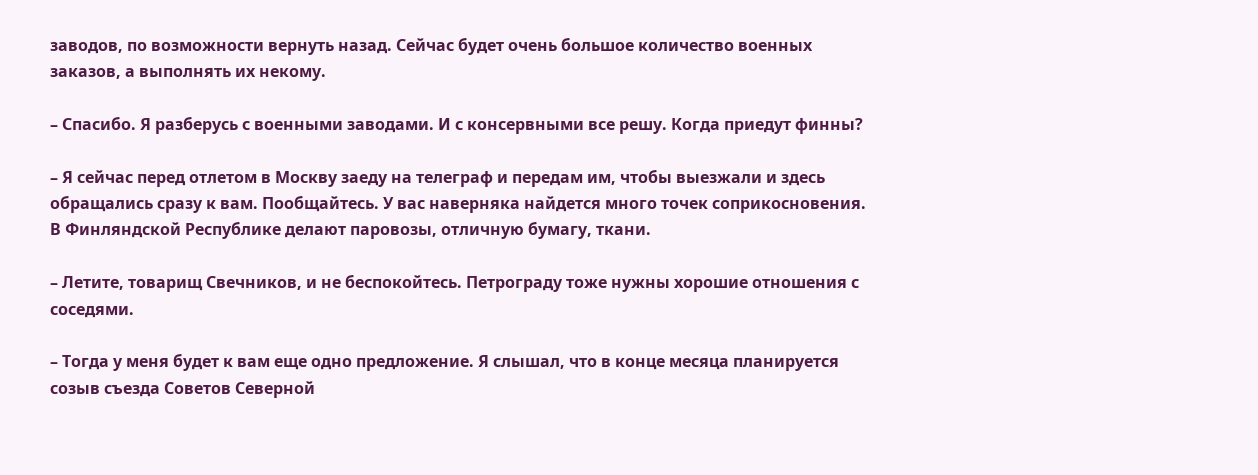заводов, по возможности вернуть назад. Сейчас будет очень большое количество военных заказов, а выполнять их некому.

– Спасибо. Я разберусь с военными заводами. И с консервными все решу. Когда приедут финны?

– Я сейчас перед отлетом в Москву заеду на телеграф и передам им, чтобы выезжали и здесь обращались сразу к вам. Пообщайтесь. У вас наверняка найдется много точек соприкосновения. В Финляндской Республике делают паровозы, отличную бумагу, ткани.

– Летите, товарищ Свечников, и не беспокойтесь. Петрограду тоже нужны хорошие отношения с соседями.

– Тогда у меня будет к вам еще одно предложение. Я слышал, что в конце месяца планируется созыв съезда Советов Северной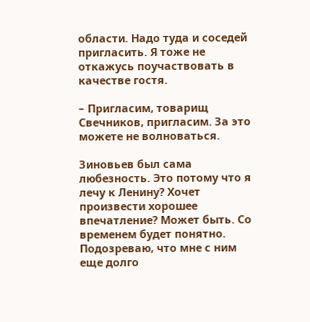области. Надо туда и соседей пригласить. Я тоже не откажусь поучаствовать в качестве гостя.

– Пригласим, товарищ Свечников, пригласим. За это можете не волноваться.

Зиновьев был сама любезность. Это потому что я лечу к Ленину? Хочет произвести хорошее впечатление? Может быть. Со временем будет понятно. Подозреваю, что мне с ним еще долго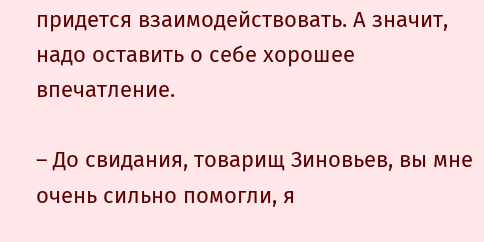придется взаимодействовать. А значит, надо оставить о себе хорошее впечатление.

– До свидания, товарищ Зиновьев, вы мне очень сильно помогли, я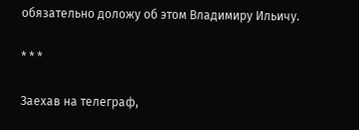обязательно доложу об этом Владимиру Ильичу.

* * *

Заехав на телеграф,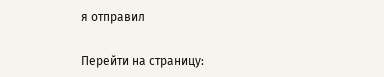я отправил

Перейти на страницу: